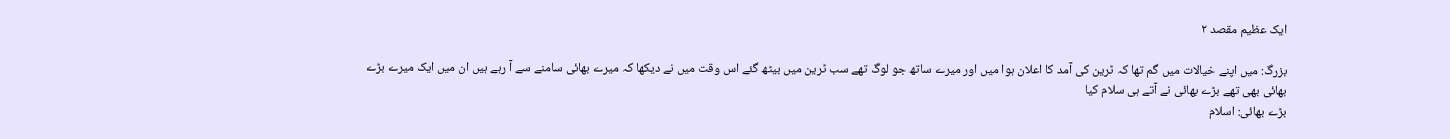ایک عظیم مقصد ٢

بزرگ: میں اپنے خیالات میں گم تھا کہ ٹرین کی آمد کا اعلان ہوا میں اور میرے ساتھ جو لوگ تھے سب ٹرین میں بیٹھ گئے اس وقت میں نے دیکھا کہ میرے بھائی سامنے سے آ رہے ہیں ان میں ایک میرے بڑے بھائی بھی تھے بڑے بھائی نے آتے ہی سلام کیا
بڑے بھائی: اسلام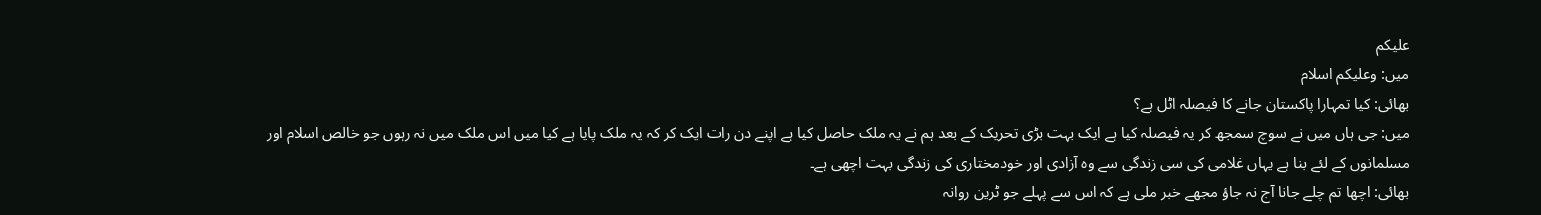علیکم
میں: وعلیکم اسلام
بھائی: کیا تمہارا پاکستان جانے کا فیصلہ اٹل ہے؟
میں: جی ہاں میں نے سوچ سمجھ کر یہ فیصلہ کیا ہے ایک بہت بڑی تحریک کے بعد ہم نے یہ ملک حاصل کیا ہے اپنے دن رات ایک کر کہ یہ ملک پایا ہے کیا میں اس ملک میں نہ رہوں جو خالص اسلام اور مسلمانوں کے لئے بنا ہے یہاں غلامی کی سی زندگی سے وہ آزادی اور خودمختاری کی زندگی بہت اچھی ہے۔
بھائی: اچھا تم چلے جانا آج نہ جاؤ مجھے خبر ملی ہے کہ اس سے پہلے جو ٹرین روانہ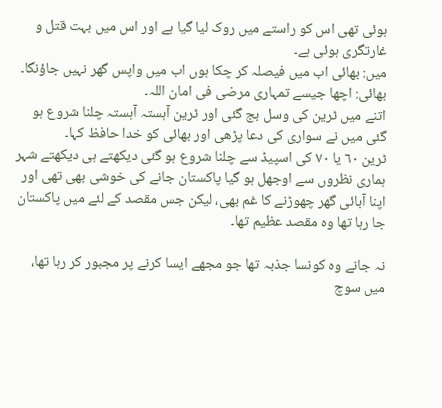ہوئی تھی اس کو راستے میں روک لیا گیا ہے اور اس میں بہت قتل و غارتگری ہوئی ہے۔
میں: بھائی اب میں فیصلہ کر چکا ہوں اب میں واپس گھر نہیں جاؤنگا۔
بھائی: اچھا جیسے تمہاری مرضی فی امان اللہ۔
اتنے میں ٹرین کی وسل بج گئی اور ٹرین آہستہ آہستہ چلنا شروع ہو گئی میں نے سواری کی دعا پڑھی اور بھائی کو خدا حافظ کہا۔
ٹرین ٦٠ یا ٧٠ کی اسپیڈ سے چلنا شروع ہو گئی دیکھتے ہی دیکھتے شہر ہماری نظروں سے اوجھل ہو گیا پاکستان جانے کی خوشی بھی تھی اور اپنا آبائی گھر چھوڑنے کا غم بھی، لیکن جس مقصد کے لئے میں پاکستان جا رہا تھا وہ مقصد عظیم تھا۔

نہ جانے وہ کونسا جذبہ تھا جو مجھے ایسا کرنے پر مجبور کر رہا تھا، میں سوچ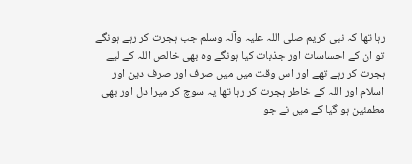رہا تھا کہ نبی کریم صلی اللہ علیہ وآلہ وسلم جب ہجرت کر رہے ہونگے تو ان کے احساسات اور جذبات کیا ہونگے وہ بھی خالص اللہ کے لیے ہجرت کر رہے تھے اور اس وقت میں میں صرف اور صرف دین اور اسلام اور اللہ کے خاطر ہجرت کر رہا تھا یہ سوچ کر میرا دل اور بھی مطمئین ہو گیا کے میں نے جو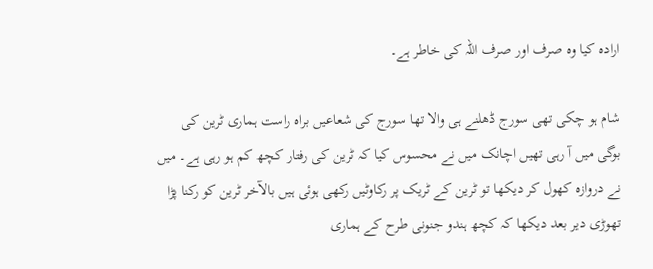ارادہ کیا وہ صرف اور صرف اللہ کی خاطر ہے۔

شام ہو چکی تھی سورج ڈھلنے ہی والا تھا سورج کی شعاعیں براہ راست ہماری ٹرین کی بوگی میں آ رہی تھیں اچانک میں نے محسوس کیا کہ ٹرین کی رفتار کچھ کم ہو رہی ہے۔ میں نے دروازہ کھول کر دیکھا تو ٹرین کے ٹریک پر رکاوٹیں رکھی ہوئی ہیں بالآخر ٹرین کو رکنا پڑا تھوڑی دیر بعد دیکھا کہ کچھ ہندو جنونی طرح کے ہماری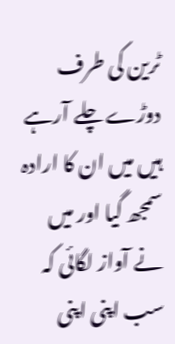ٹرین کی طرف دوڑے چلے آرہے ہیں میں ان کا ارادہ سمجھ گیا اور میں نے آواز لگائی کہ سب اپنی اپنی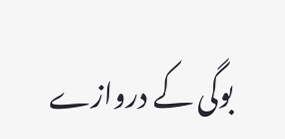بوگی کے دروازے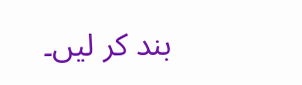بند کر لیں۔